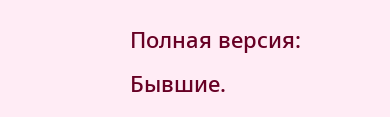Полная версия:
Бывшие.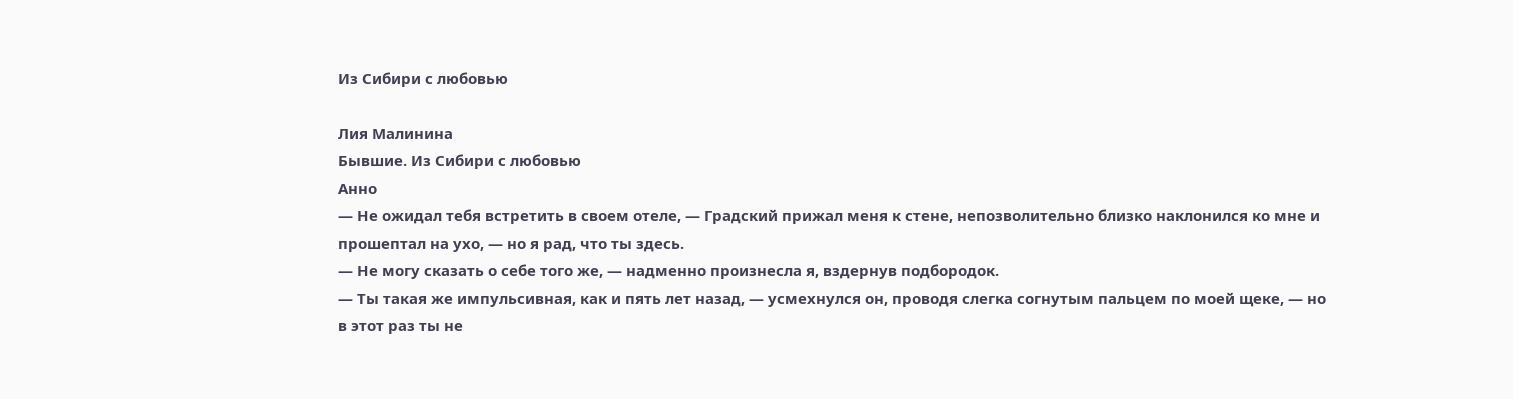Из Сибири с любовью

Лия Малинина
Бывшие. Из Сибири с любовью
Анно
— Не ожидал тебя встретить в своем отеле, — Градский прижал меня к стене, непозволительно близко наклонился ко мне и прошептал на ухо, — но я рад, что ты здесь.
— Не могу сказать о себе того же, — надменно произнесла я, вздернув подбородок.
— Ты такая же импульсивная, как и пять лет назад, — усмехнулся он, проводя слегка согнутым пальцем по моей щеке, — но в этот раз ты не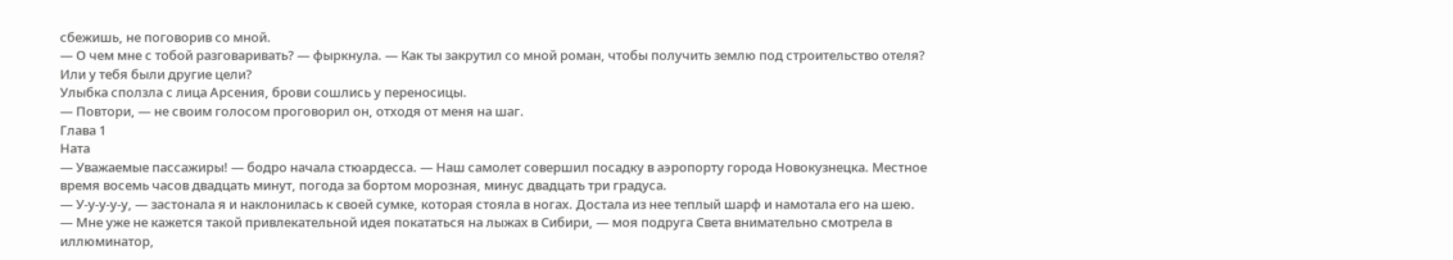сбежишь, не поговорив со мной.
— О чем мне с тобой разговаривать? — фыркнула. — Как ты закрутил со мной роман, чтобы получить землю под строительство отеля? Или у тебя были другие цели?
Улыбка сползла с лица Арсения, брови сошлись у переносицы.
— Повтори, — не своим голосом проговорил он, отходя от меня на шаг.
Глава 1
Ната
— Уважаемые пассажиры! — бодро начала стюардесса. — Наш самолет совершил посадку в аэропорту города Новокузнецка. Местное время восемь часов двадцать минут, погода за бортом морозная, минус двадцать три градуса.
— У-у-у-у-у, — застонала я и наклонилась к своей сумке, которая стояла в ногах. Достала из нее теплый шарф и намотала его на шею.
— Мне уже не кажется такой привлекательной идея покататься на лыжах в Сибири, — моя подруга Света внимательно смотрела в иллюминатор,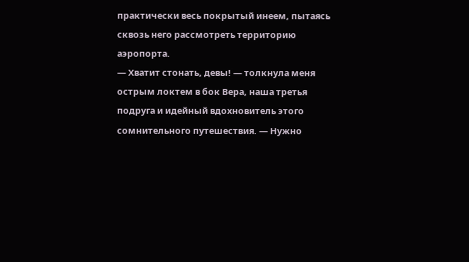практически весь покрытый инеем, пытаясь сквозь него рассмотреть территорию аэропорта.
— Хватит стонать, девы! — толкнула меня острым локтем в бок Вера, наша третья подруга и идейный вдохновитель этого сомнительного путешествия. — Нужно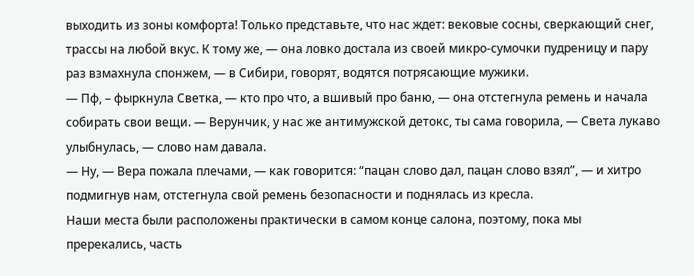выходить из зоны комфорта! Только представьте, что нас ждет: вековые сосны, сверкающий снег, трассы на любой вкус. К тому же, — она ловко достала из своей микро-сумочки пудреницу и пару раз взмахнула спонжем, — в Сибири, говорят, водятся потрясающие мужики.
— Пф, – фыркнула Светка, — кто про что, а вшивый про баню, — она отстегнула ремень и начала собирать свои вещи. — Верунчик, у нас же антимужской детокс, ты сама говорила, — Света лукаво улыбнулась, — слово нам давала.
— Ну, — Вера пожала плечами, — как говорится: “пацан слово дал, пацан слово взял”, — и хитро подмигнув нам, отстегнула свой ремень безопасности и поднялась из кресла.
Наши места были расположены практически в самом конце салона, поэтому, пока мы пререкались, часть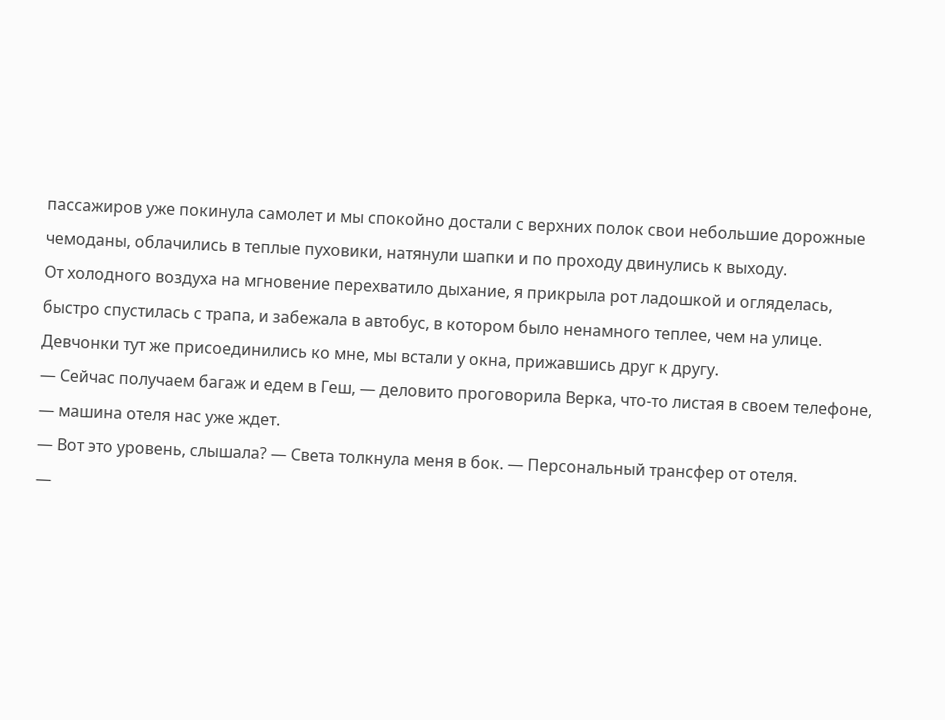пассажиров уже покинула самолет и мы спокойно достали с верхних полок свои небольшие дорожные чемоданы, облачились в теплые пуховики, натянули шапки и по проходу двинулись к выходу.
От холодного воздуха на мгновение перехватило дыхание, я прикрыла рот ладошкой и огляделась, быстро спустилась с трапа, и забежала в автобус, в котором было ненамного теплее, чем на улице.
Девчонки тут же присоединились ко мне, мы встали у окна, прижавшись друг к другу.
— Сейчас получаем багаж и едем в Геш, — деловито проговорила Верка, что-то листая в своем телефоне, — машина отеля нас уже ждет.
— Вот это уровень, слышала? — Света толкнула меня в бок. — Персональный трансфер от отеля.
—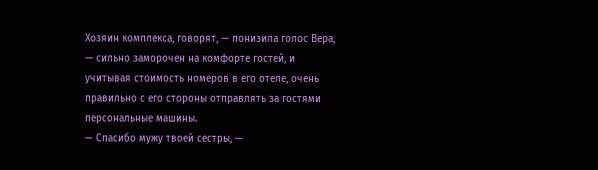Хозяин комплекса, говорят, — понизила голос Вера, — сильно заморочен на комфорте гостей, и учитывая стоимость номеров в его отеле, очень правильно с его стороны отправлять за гостями персональные машины.
— Спасибо мужу твоей сестры, —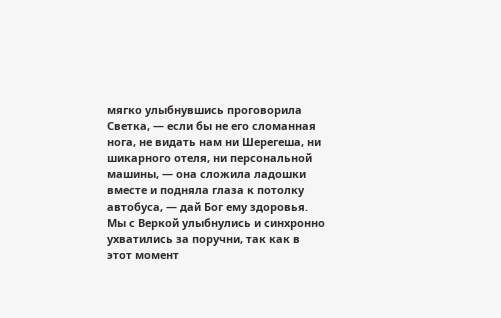мягко улыбнувшись проговорила Светка, — если бы не его сломанная нога, не видать нам ни Шерегеша, ни шикарного отеля, ни персональной машины, — она сложила ладошки вместе и подняла глаза к потолку автобуса, — дай Бог ему здоровья.
Мы с Веркой улыбнулись и синхронно ухватились за поручни, так как в этот момент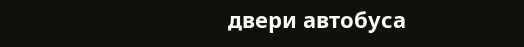двери автобуса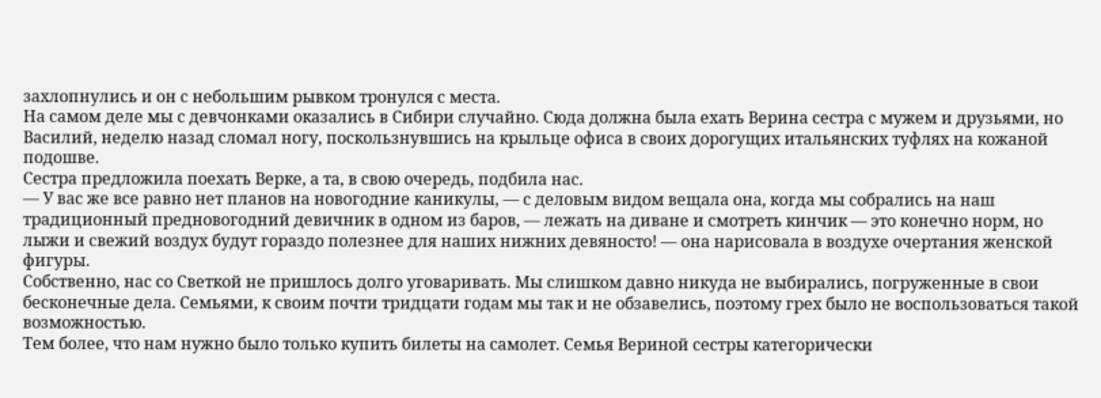захлопнулись и он с небольшим рывком тронулся с места.
На самом деле мы с девчонками оказались в Сибири случайно. Сюда должна была ехать Верина сестра с мужем и друзьями, но Василий, неделю назад сломал ногу, поскользнувшись на крыльце офиса в своих дорогущих итальянских туфлях на кожаной подошве.
Сестра предложила поехать Верке, а та, в свою очередь, подбила нас.
— У вас же все равно нет планов на новогодние каникулы, — с деловым видом вещала она, когда мы собрались на наш традиционный предновогодний девичник в одном из баров, — лежать на диване и смотреть кинчик — это конечно норм, но лыжи и свежий воздух будут гораздо полезнее для наших нижних девяносто! — она нарисовала в воздухе очертания женской фигуры.
Собственно, нас со Светкой не пришлось долго уговаривать. Мы слишком давно никуда не выбирались, погруженные в свои бесконечные дела. Семьями, к своим почти тридцати годам мы так и не обзавелись, поэтому грех было не воспользоваться такой возможностью.
Тем более, что нам нужно было только купить билеты на самолет. Семья Вериной сестры категорически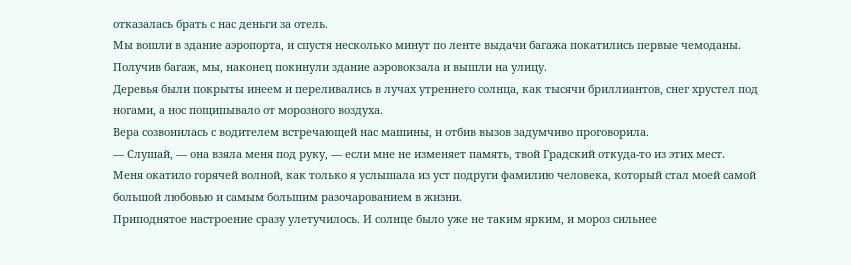отказалась брать с нас деньги за отель.
Мы вошли в здание аэропорта, и спустя несколько минут по ленте выдачи багажа покатились первые чемоданы. Получив багаж, мы, наконец покинули здание аэровокзала и вышли на улицу.
Деревья были покрыты инеем и переливались в лучах утреннего солнца, как тысячи бриллиантов, снег хрустел под ногами, а нос пощипывало от морозного воздуха.
Вера созвонилась с водителем встречающей нас машины, и отбив вызов задумчиво проговорила.
— Слушай, — она взяла меня под руку, — если мне не изменяет память, твой Градский откуда-то из этих мест.
Меня окатило горячей волной, как только я услышала из уст подруги фамилию человека, который стал моей самой большой любовью и самым большим разочарованием в жизни.
Приподнятое настроение сразу улетучилось. И солнце было уже не таким ярким, и мороз сильнее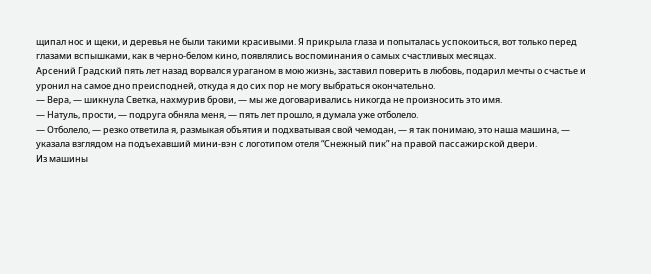щипал нос и щеки, и деревья не были такими красивыми. Я прикрыла глаза и попыталась успокоиться, вот только перед глазами вспышками, как в черно-белом кино, появлялись воспоминания о самых счастливых месяцах.
Арсений Градский пять лет назад ворвался ураганом в мою жизнь, заставил поверить в любовь, подарил мечты о счастье и уронил на самое дно преисподней, откуда я до сих пор не могу выбраться окончательно.
— Вера, — шикнула Светка, нахмурив брови, — мы же договаривались никогда не произносить это имя.
— Натуль, прости, — подруга обняла меня, — пять лет прошло, я думала уже отболело.
— Отболело, — резко ответила я, размыкая объятия и подхватывая свой чемодан, — я так понимаю, это наша машина, — указала взглядом на подъехавший мини-вэн с логотипом отеля “Снежный пик” на правой пассажирской двери.
Из машины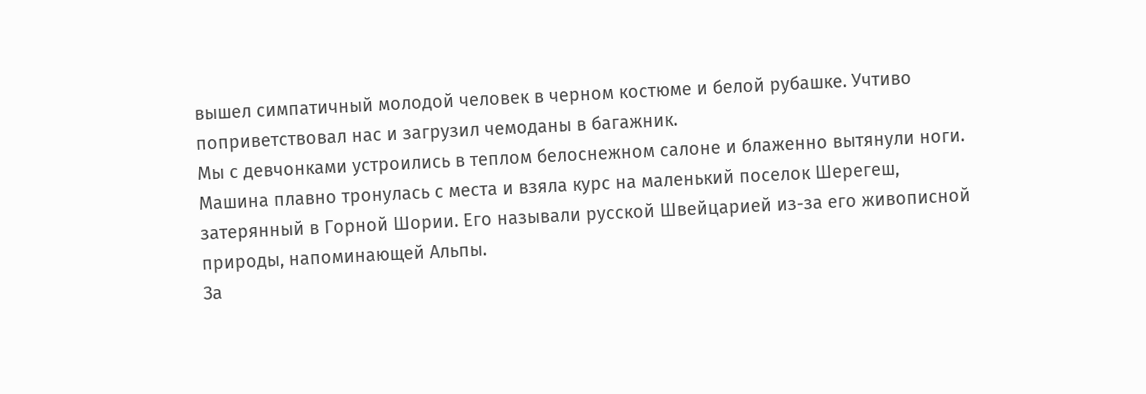вышел симпатичный молодой человек в черном костюме и белой рубашке. Учтиво поприветствовал нас и загрузил чемоданы в багажник.
Мы с девчонками устроились в теплом белоснежном салоне и блаженно вытянули ноги.
Машина плавно тронулась с места и взяла курс на маленький поселок Шерегеш, затерянный в Горной Шории. Его называли русской Швейцарией из-за его живописной природы, напоминающей Альпы.
За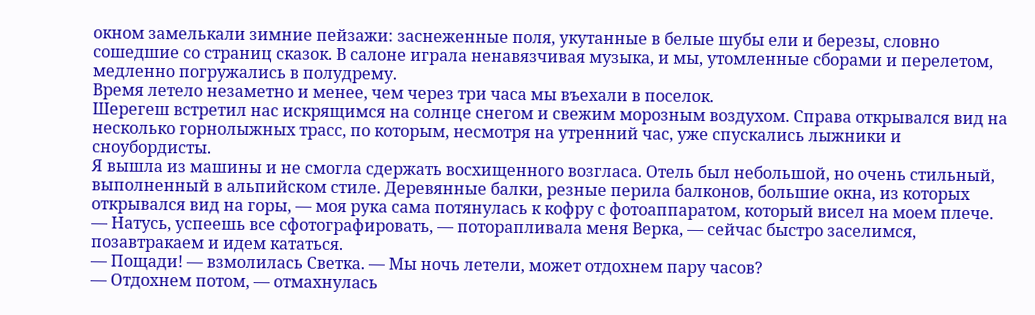окном замелькали зимние пейзажи: заснеженные поля, укутанные в белые шубы ели и березы, словно сошедшие со страниц сказок. В салоне играла ненавязчивая музыка, и мы, утомленные сборами и перелетом, медленно погружались в полудрему.
Время летело незаметно и менее, чем через три часа мы въехали в поселок.
Шерегеш встретил нас искрящимся на солнце снегом и свежим морозным воздухом. Справа открывался вид на несколько горнолыжных трасс, по которым, несмотря на утренний час, уже спускались лыжники и сноубордисты.
Я вышла из машины и не смогла сдержать восхищенного возгласа. Отель был небольшой, но очень стильный, выполненный в альпийском стиле. Деревянные балки, резные перила балконов, большие окна, из которых открывался вид на горы, — моя рука сама потянулась к кофру с фотоаппаратом, который висел на моем плече.
— Натусь, успеешь все сфотографировать, — поторапливала меня Верка, — сейчас быстро заселимся, позавтракаем и идем кататься.
— Пощади! — взмолилась Светка. — Мы ночь летели, может отдохнем пару часов?
— Отдохнем потом, — отмахнулась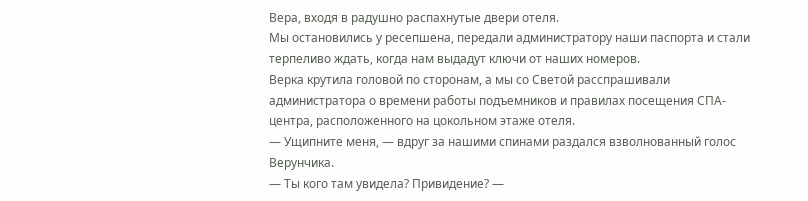Вера, входя в радушно распахнутые двери отеля.
Мы остановились у ресепшена, передали администратору наши паспорта и стали терпеливо ждать, когда нам выдадут ключи от наших номеров.
Верка крутила головой по сторонам, а мы со Светой расспрашивали администратора о времени работы подъемников и правилах посещения СПА-центра, расположенного на цокольном этаже отеля.
— Ущипните меня, — вдруг за нашими спинами раздался взволнованный голос Верунчика.
— Ты кого там увидела? Привидение? —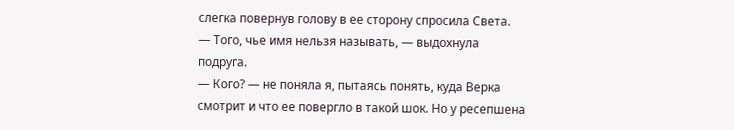слегка повернув голову в ее сторону спросила Света.
— Того, чье имя нельзя называть, — выдохнула подруга.
— Кого? — не поняла я, пытаясь понять, куда Верка смотрит и что ее повергло в такой шок. Но у ресепшена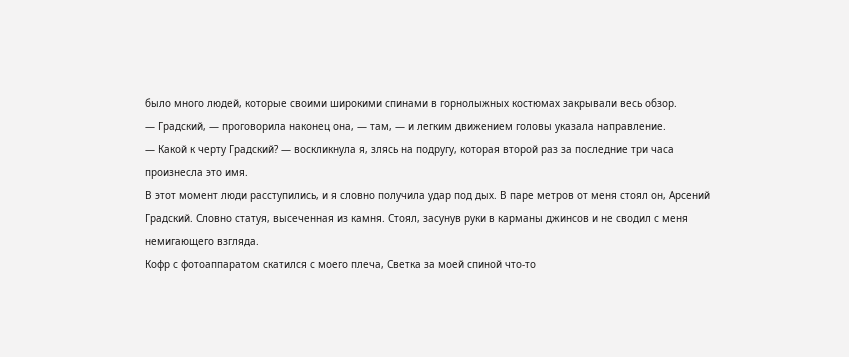было много людей, которые своими широкими спинами в горнолыжных костюмах закрывали весь обзор.
— Градский, — проговорила наконец она, — там, — и легким движением головы указала направление.
— Какой к черту Градский? — воскликнула я, злясь на подругу, которая второй раз за последние три часа произнесла это имя.
В этот момент люди расступились, и я словно получила удар под дых. В паре метров от меня стоял он, Арсений Градский. Словно статуя, высеченная из камня. Стоял, засунув руки в карманы джинсов и не сводил с меня немигающего взгляда.
Кофр с фотоаппаратом скатился с моего плеча, Светка за моей спиной что-то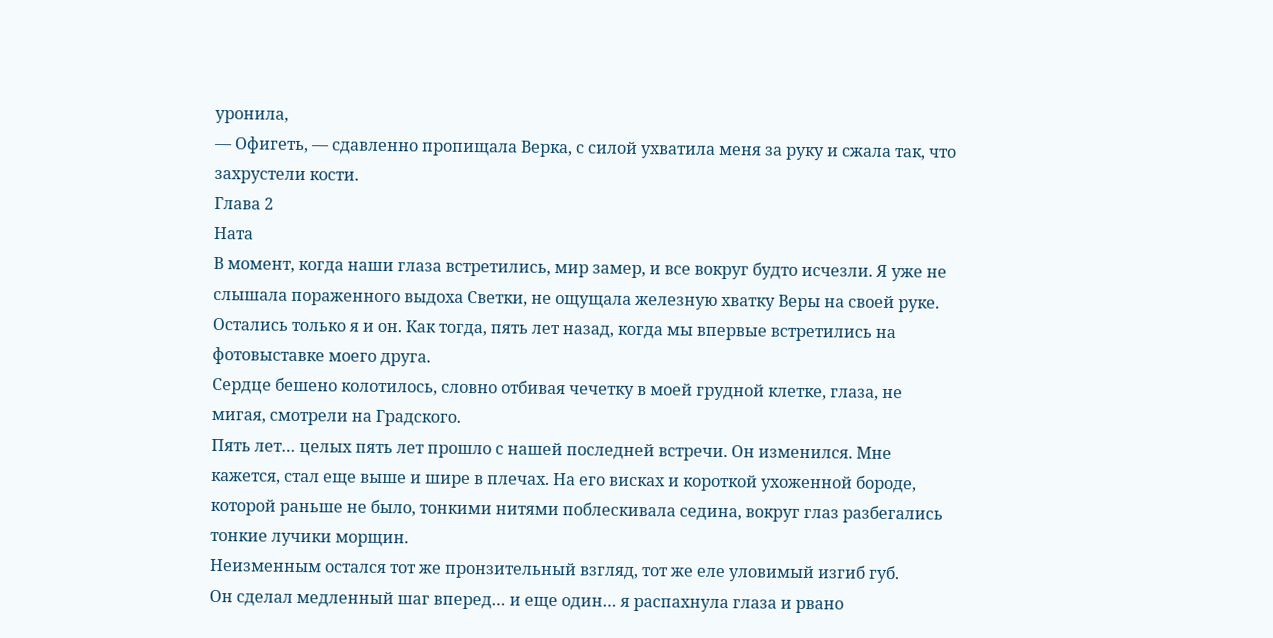уронила,
— Офигеть, — сдавленно пропищала Верка, с силой ухватила меня за руку и сжала так, что захрустели кости.
Глава 2
Ната
В момент, когда наши глаза встретились, мир замер, и все вокруг будто исчезли. Я уже не слышала пораженного выдоха Светки, не ощущала железную хватку Веры на своей руке.
Остались только я и он. Как тогда, пять лет назад, когда мы впервые встретились на фотовыставке моего друга.
Сердце бешено колотилось, словно отбивая чечетку в моей грудной клетке, глаза, не мигая, смотрели на Градского.
Пять лет… целых пять лет прошло с нашей последней встречи. Он изменился. Мне кажется, стал еще выше и шире в плечах. На его висках и короткой ухоженной бороде, которой раньше не было, тонкими нитями поблескивала седина, вокруг глаз разбегались тонкие лучики морщин.
Неизменным остался тот же пронзительный взгляд, тот же еле уловимый изгиб губ.
Он сделал медленный шаг вперед… и еще один… я распахнула глаза и рвано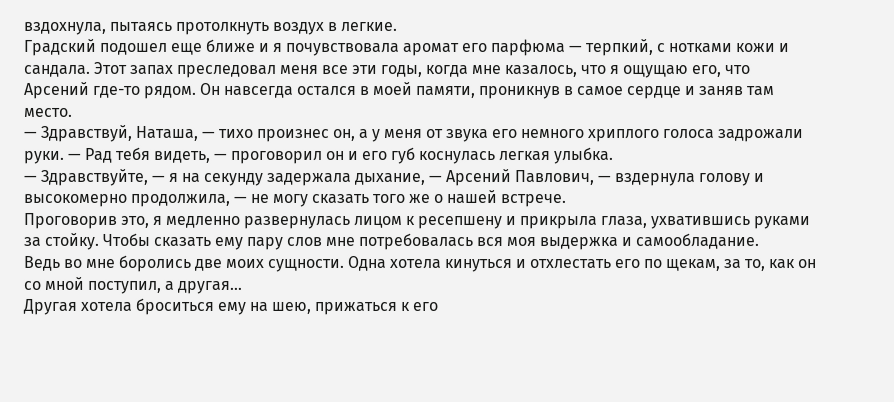вздохнула, пытаясь протолкнуть воздух в легкие.
Градский подошел еще ближе и я почувствовала аромат его парфюма — терпкий, с нотками кожи и сандала. Этот запах преследовал меня все эти годы, когда мне казалось, что я ощущаю его, что Арсений где-то рядом. Он навсегда остался в моей памяти, проникнув в самое сердце и заняв там место.
— Здравствуй, Наташа, — тихо произнес он, а у меня от звука его немного хриплого голоса задрожали руки. — Рад тебя видеть, — проговорил он и его губ коснулась легкая улыбка.
— Здравствуйте, — я на секунду задержала дыхание, — Арсений Павлович, — вздернула голову и высокомерно продолжила, — не могу сказать того же о нашей встрече.
Проговорив это, я медленно развернулась лицом к ресепшену и прикрыла глаза, ухватившись руками за стойку. Чтобы сказать ему пару слов мне потребовалась вся моя выдержка и самообладание.
Ведь во мне боролись две моих сущности. Одна хотела кинуться и отхлестать его по щекам, за то, как он со мной поступил, а другая…
Другая хотела броситься ему на шею, прижаться к его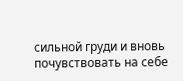сильной груди и вновь почувствовать на себе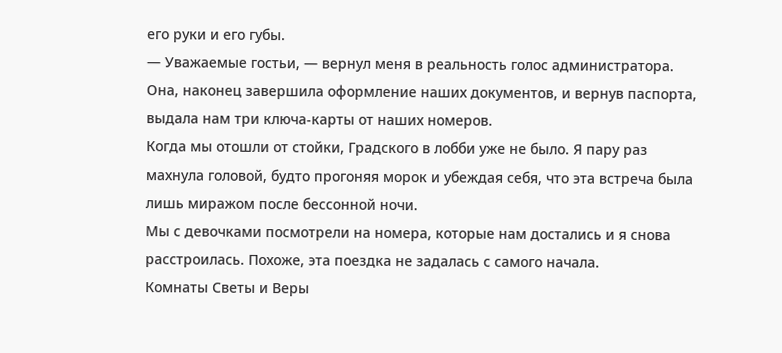его руки и его губы.
— Уважаемые гостьи, — вернул меня в реальность голос администратора.
Она, наконец завершила оформление наших документов, и вернув паспорта, выдала нам три ключа-карты от наших номеров.
Когда мы отошли от стойки, Градского в лобби уже не было. Я пару раз махнула головой, будто прогоняя морок и убеждая себя, что эта встреча была лишь миражом после бессонной ночи.
Мы с девочками посмотрели на номера, которые нам достались и я снова расстроилась. Похоже, эта поездка не задалась с самого начала.
Комнаты Светы и Веры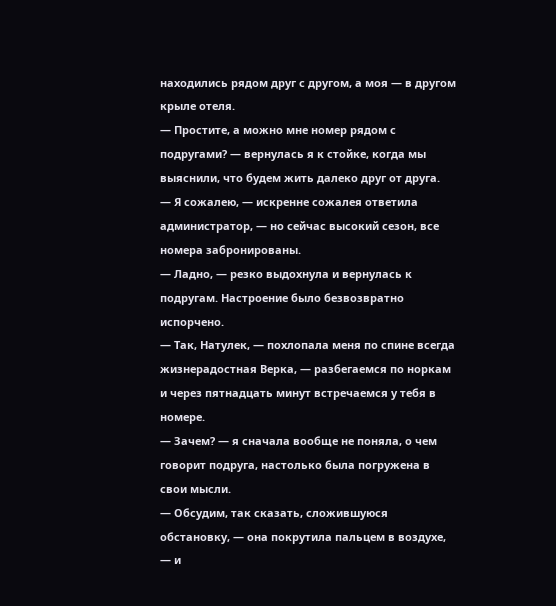находились рядом друг с другом, а моя — в другом крыле отеля.
— Простите, а можно мне номер рядом с подругами? — вернулась я к стойке, когда мы выяснили, что будем жить далеко друг от друга.
— Я сожалею, — искренне сожалея ответила администратор, — но сейчас высокий сезон, все номера забронированы.
— Ладно, — резко выдохнула и вернулась к подругам. Настроение было безвозвратно испорчено.
— Так, Натулек, — похлопала меня по спине всегда жизнерадостная Верка, — разбегаемся по норкам и через пятнадцать минут встречаемся у тебя в номере.
— Зачем? — я сначала вообще не поняла, о чем говорит подруга, настолько была погружена в свои мысли.
— Обсудим, так сказать, сложившуюся обстановку, — она покрутила пальцем в воздухе, — и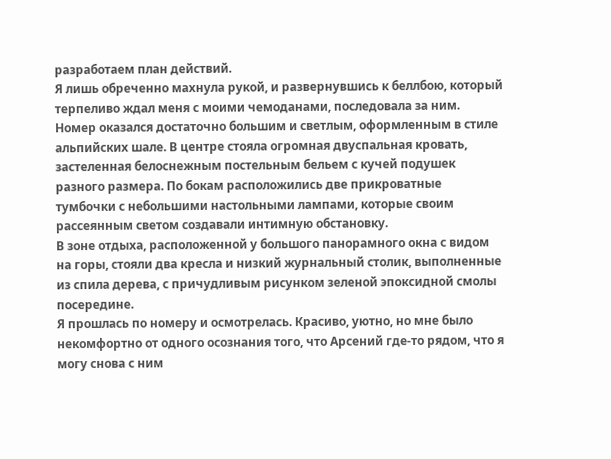разработаем план действий.
Я лишь обреченно махнула рукой, и развернувшись к беллбою, который терпеливо ждал меня с моими чемоданами, последовала за ним.
Номер оказался достаточно большим и светлым, оформленным в стиле альпийских шале. В центре стояла огромная двуспальная кровать, застеленная белоснежным постельным бельем с кучей подушек разного размера. По бокам расположились две прикроватные тумбочки с небольшими настольными лампами, которые своим рассеянным светом создавали интимную обстановку.
В зоне отдыха, расположенной у большого панорамного окна с видом на горы, стояли два кресла и низкий журнальный столик, выполненные из спила дерева, с причудливым рисунком зеленой эпоксидной смолы посередине.
Я прошлась по номеру и осмотрелась. Красиво, уютно, но мне было некомфортно от одного осознания того, что Арсений где-то рядом, что я могу снова с ним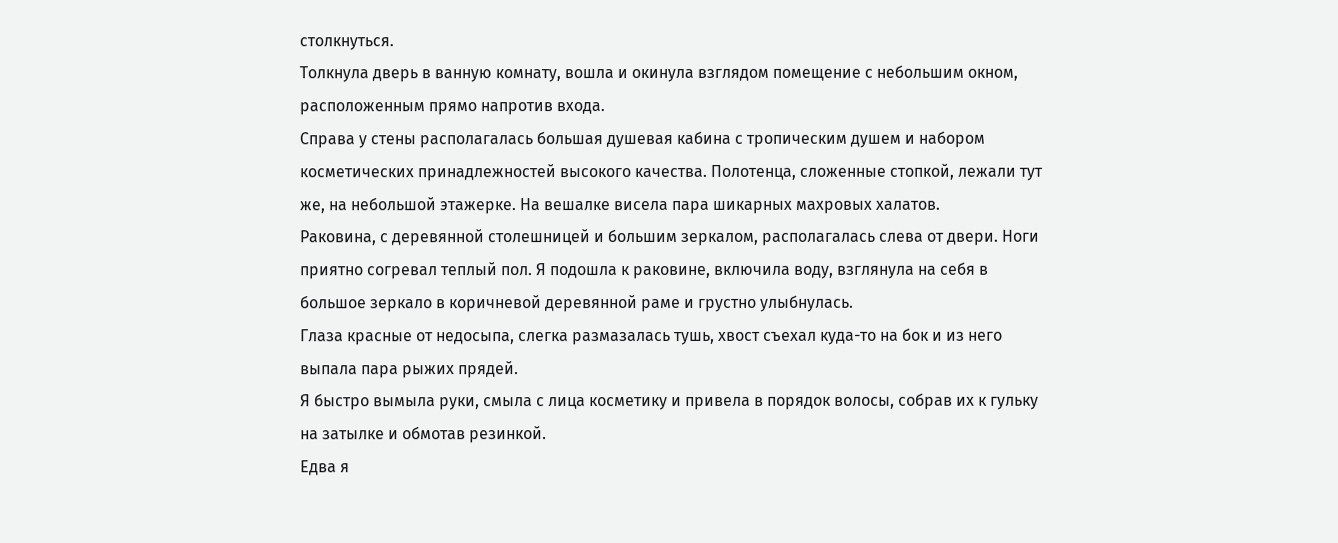столкнуться.
Толкнула дверь в ванную комнату, вошла и окинула взглядом помещение с небольшим окном, расположенным прямо напротив входа.
Справа у стены располагалась большая душевая кабина с тропическим душем и набором косметических принадлежностей высокого качества. Полотенца, сложенные стопкой, лежали тут же, на небольшой этажерке. На вешалке висела пара шикарных махровых халатов.
Раковина, с деревянной столешницей и большим зеркалом, располагалась слева от двери. Ноги приятно согревал теплый пол. Я подошла к раковине, включила воду, взглянула на себя в большое зеркало в коричневой деревянной раме и грустно улыбнулась.
Глаза красные от недосыпа, слегка размазалась тушь, хвост съехал куда-то на бок и из него выпала пара рыжих прядей.
Я быстро вымыла руки, смыла с лица косметику и привела в порядок волосы, собрав их к гульку на затылке и обмотав резинкой.
Едва я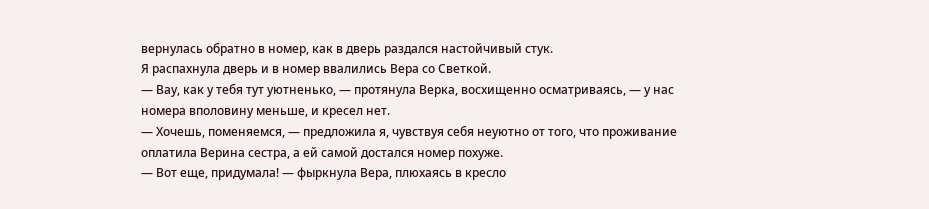вернулась обратно в номер, как в дверь раздался настойчивый стук.
Я распахнула дверь и в номер ввалились Вера со Светкой.
— Вау, как у тебя тут уютненько, — протянула Верка, восхищенно осматриваясь, — у нас номера вполовину меньше, и кресел нет.
— Хочешь, поменяемся, — предложила я, чувствуя себя неуютно от того, что проживание оплатила Верина сестра, а ей самой достался номер похуже.
— Вот еще, придумала! — фыркнула Вера, плюхаясь в кресло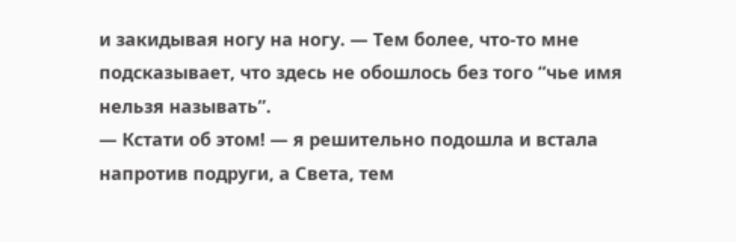и закидывая ногу на ногу. — Тем более, что-то мне подсказывает, что здесь не обошлось без того “чье имя нельзя называть”.
— Кстати об этом! — я решительно подошла и встала напротив подруги, а Света, тем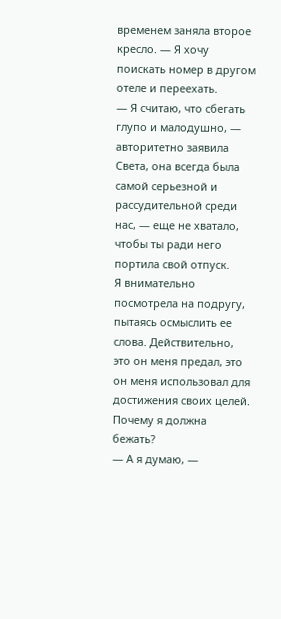временем заняла второе кресло. — Я хочу поискать номер в другом отеле и переехать.
— Я считаю, что сбегать глупо и малодушно, — авторитетно заявила Света, она всегда была самой серьезной и рассудительной среди нас, — еще не хватало, чтобы ты ради него портила свой отпуск.
Я внимательно посмотрела на подругу, пытаясь осмыслить ее слова. Действительно, это он меня предал, это он меня использовал для достижения своих целей. Почему я должна бежать?
— А я думаю, —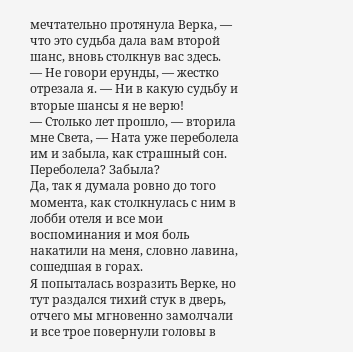мечтательно протянула Верка, — что это судьба дала вам второй шанс, вновь столкнув вас здесь.
— Не говори ерунды, — жестко отрезала я. — Ни в какую судьбу и вторые шансы я не верю!
— Столько лет прошло, — вторила мне Света, — Ната уже переболела им и забыла, как страшный сон.
Переболела? Забыла?
Да, так я думала ровно до того момента, как столкнулась с ним в лобби отеля и все мои воспоминания и моя боль накатили на меня, словно лавина, сошедшая в горах.
Я попыталась возразить Верке, но тут раздался тихий стук в дверь, отчего мы мгновенно замолчали и все трое повернули головы в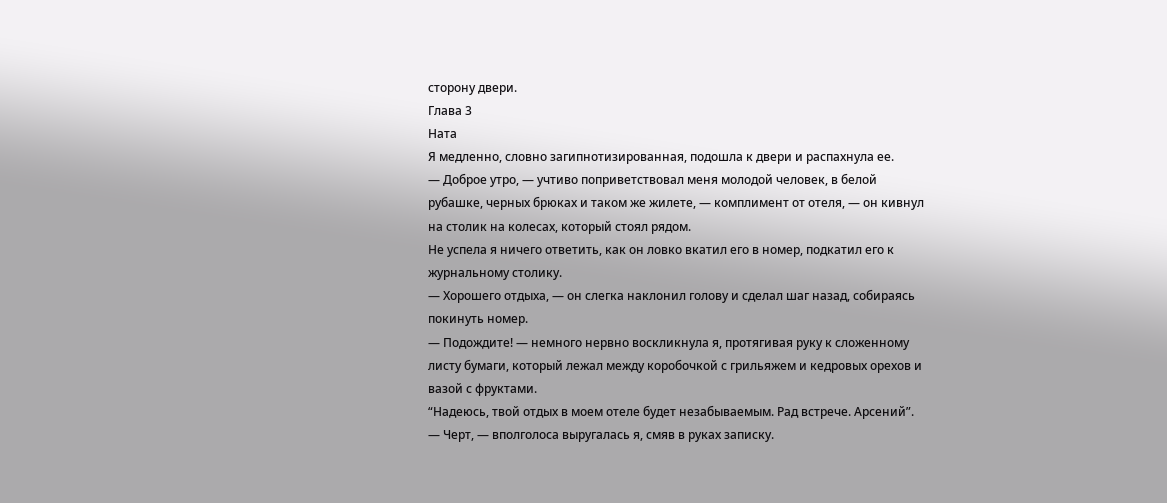сторону двери.
Глава 3
Ната
Я медленно, словно загипнотизированная, подошла к двери и распахнула ее.
— Доброе утро, — учтиво поприветствовал меня молодой человек, в белой рубашке, черных брюках и таком же жилете, — комплимент от отеля, — он кивнул на столик на колесах, который стоял рядом.
Не успела я ничего ответить, как он ловко вкатил его в номер, подкатил его к журнальному столику.
— Хорошего отдыха, — он слегка наклонил голову и сделал шаг назад, собираясь покинуть номер.
— Подождите! — немного нервно воскликнула я, протягивая руку к сложенному листу бумаги, который лежал между коробочкой с грильяжем и кедровых орехов и вазой с фруктами.
“Надеюсь, твой отдых в моем отеле будет незабываемым. Рад встрече. Арсений”.
— Черт, — вполголоса выругалась я, смяв в руках записку.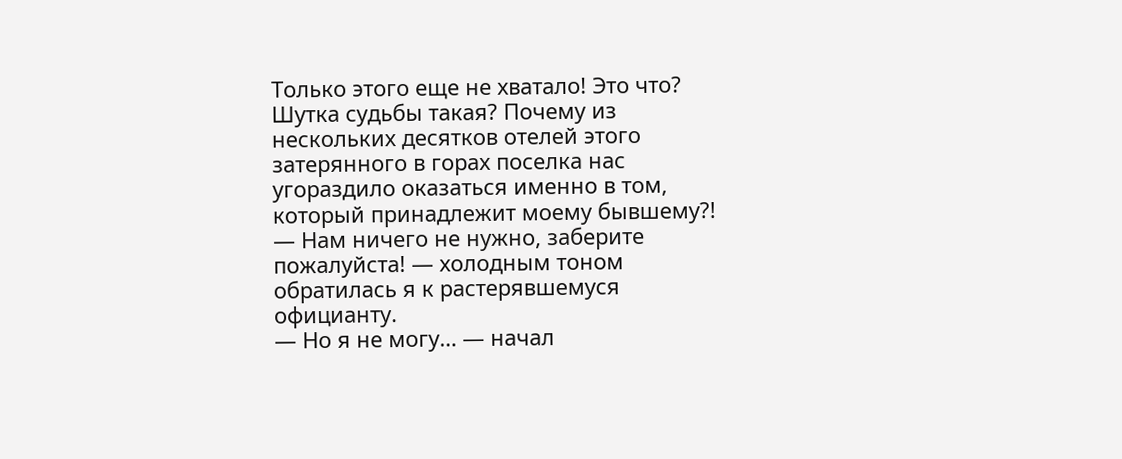Только этого еще не хватало! Это что? Шутка судьбы такая? Почему из нескольких десятков отелей этого затерянного в горах поселка нас угораздило оказаться именно в том, который принадлежит моему бывшему?!
— Нам ничего не нужно, заберите пожалуйста! — холодным тоном обратилась я к растерявшемуся официанту.
— Но я не могу… — начал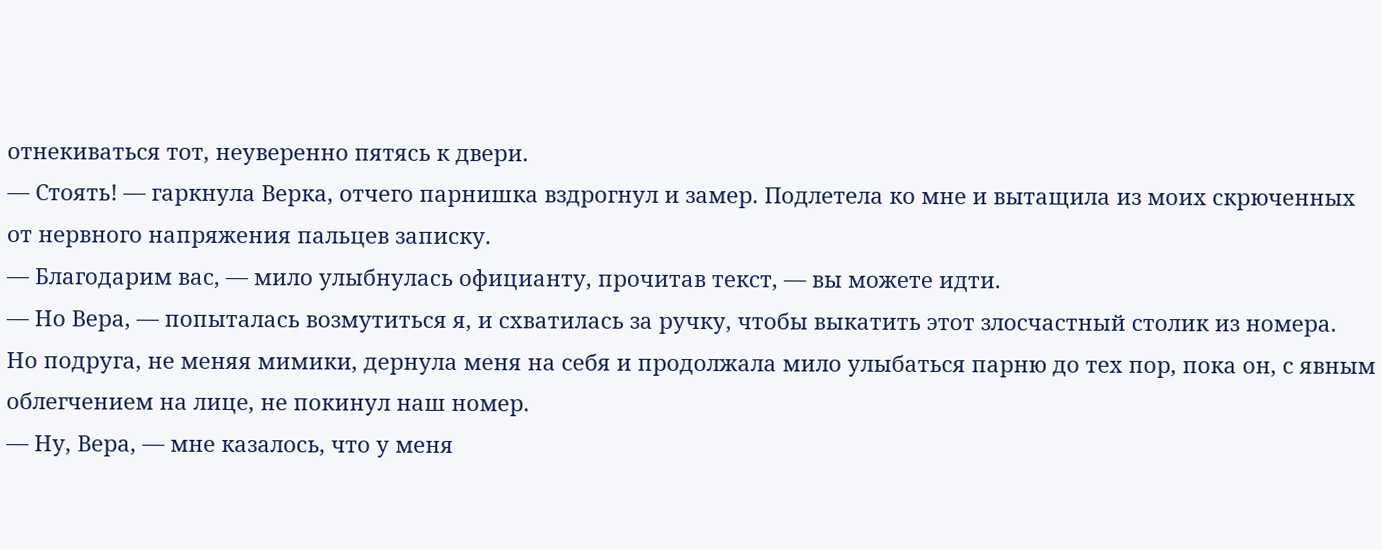отнекиваться тот, неуверенно пятясь к двери.
— Стоять! — гаркнула Верка, отчего парнишка вздрогнул и замер. Подлетела ко мне и вытащила из моих скрюченных от нервного напряжения пальцев записку.
— Благодарим вас, — мило улыбнулась официанту, прочитав текст, — вы можете идти.
— Но Вера, — попыталась возмутиться я, и схватилась за ручку, чтобы выкатить этот злосчастный столик из номера.
Но подруга, не меняя мимики, дернула меня на себя и продолжала мило улыбаться парню до тех пор, пока он, с явным облегчением на лице, не покинул наш номер.
— Ну, Вера, — мне казалось, что у меня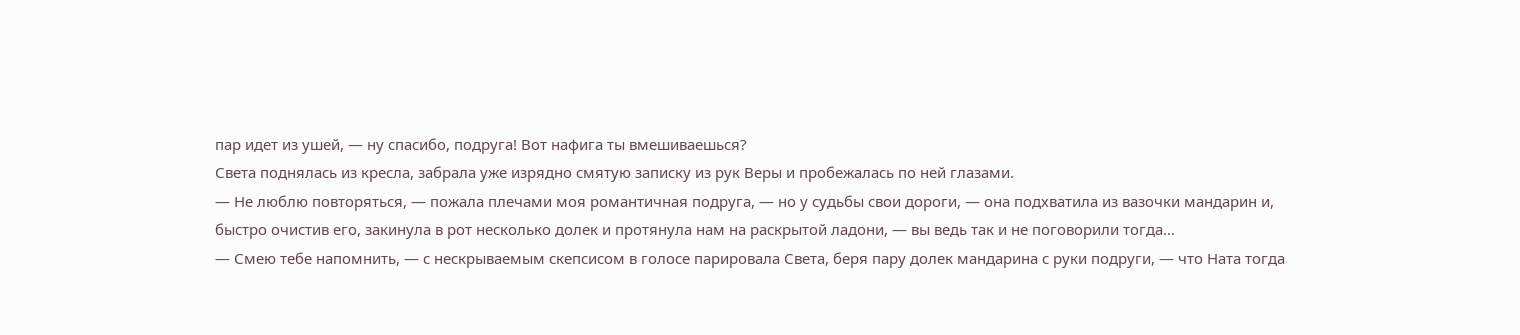пар идет из ушей, — ну спасибо, подруга! Вот нафига ты вмешиваешься?
Света поднялась из кресла, забрала уже изрядно смятую записку из рук Веры и пробежалась по ней глазами.
— Не люблю повторяться, — пожала плечами моя романтичная подруга, — но у судьбы свои дороги, — она подхватила из вазочки мандарин и, быстро очистив его, закинула в рот несколько долек и протянула нам на раскрытой ладони, — вы ведь так и не поговорили тогда…
— Смею тебе напомнить, — с нескрываемым скепсисом в голосе парировала Света, беря пару долек мандарина с руки подруги, — что Ната тогда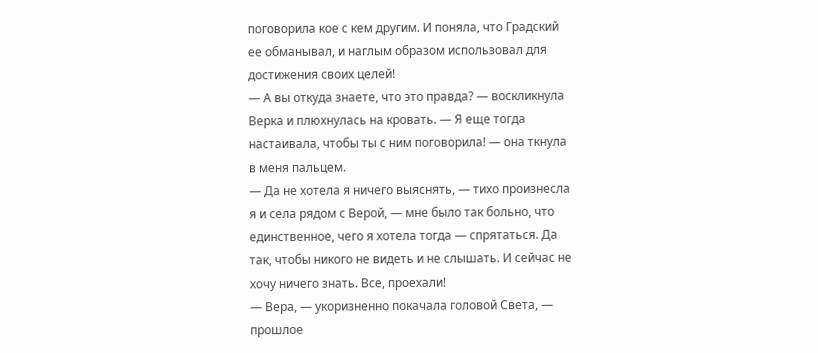поговорила кое с кем другим. И поняла, что Градский ее обманывал, и наглым образом использовал для достижения своих целей!
— А вы откуда знаете, что это правда? — воскликнула Верка и плюхнулась на кровать. — Я еще тогда настаивала, чтобы ты с ним поговорила! — она ткнула в меня пальцем.
— Да не хотела я ничего выяснять, — тихо произнесла я и села рядом с Верой, — мне было так больно, что единственное, чего я хотела тогда — спрятаться. Да так, чтобы никого не видеть и не слышать. И сейчас не хочу ничего знать. Все, проехали!
— Вера, — укоризненно покачала головой Света, — прошлое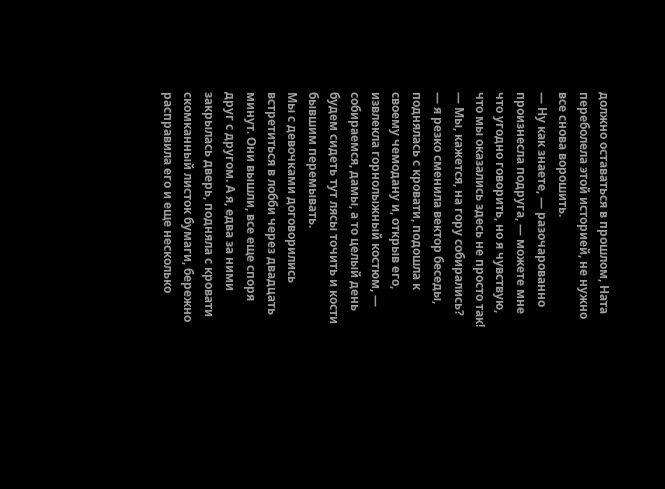должно оставаться в прошлом, Ната переболела этой историей, не нужно все снова ворошить.
— Ну как знаете, — разочарованно произнесла подруга, — можете мне что угодно говорить, но я чувствую, что мы оказались здесь не просто так!
— Мы, кажется, на гору собирались? — я резко сменила вектор беседы, поднялась с кровати, подошла к своему чемодану и, открыв его, извлекла горнолыжный костюм, — собираемся, дамы, а то целый день будем сидеть тут лясы точить и кости бывшим перемывать.
Мы с девочками договорились встретиться в лобби через двадцать минут. Они вышли, все еще споря друг с другом. А я, едва за ними закрылась дверь, подняла с кровати скомканный листок бумаги, бережно расправила его и еще несколько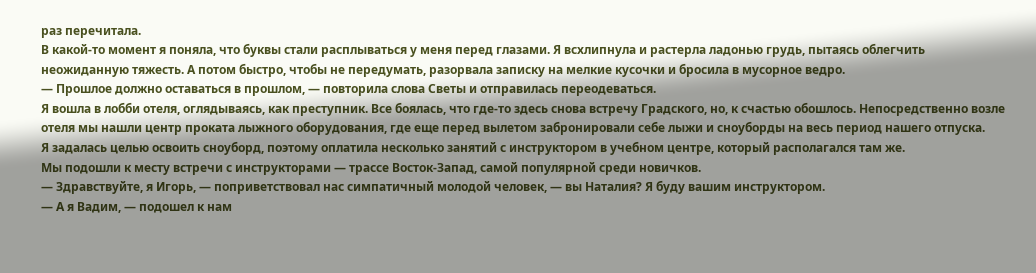раз перечитала.
В какой-то момент я поняла, что буквы стали расплываться у меня перед глазами. Я всхлипнула и растерла ладонью грудь, пытаясь облегчить неожиданную тяжесть. А потом быстро, чтобы не передумать, разорвала записку на мелкие кусочки и бросила в мусорное ведро.
— Прошлое должно оставаться в прошлом, — повторила слова Светы и отправилась переодеваться.
Я вошла в лобби отеля, оглядываясь, как преступник. Все боялась, что где-то здесь снова встречу Градского, но, к счастью обошлось. Непосредственно возле отеля мы нашли центр проката лыжного оборудования, где еще перед вылетом забронировали себе лыжи и сноуборды на весь период нашего отпуска.
Я задалась целью освоить сноуборд, поэтому оплатила несколько занятий с инструктором в учебном центре, который располагался там же.
Мы подошли к месту встречи с инструкторами — трассе Восток-Запад, самой популярной среди новичков.
— Здравствуйте, я Игорь, — поприветствовал нас симпатичный молодой человек, — вы Наталия? Я буду вашим инструктором.
— А я Вадим, — подошел к нам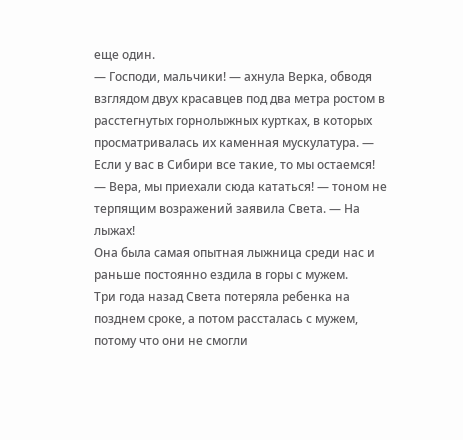еще один.
— Господи, мальчики! — ахнула Верка, обводя взглядом двух красавцев под два метра ростом в расстегнутых горнолыжных куртках, в которых просматривалась их каменная мускулатура. — Если у вас в Сибири все такие, то мы остаемся!
— Вера, мы приехали сюда кататься! — тоном не терпящим возражений заявила Света. — На лыжах!
Она была самая опытная лыжница среди нас и раньше постоянно ездила в горы с мужем.
Три года назад Света потеряла ребенка на позднем сроке, а потом рассталась с мужем, потому что они не смогли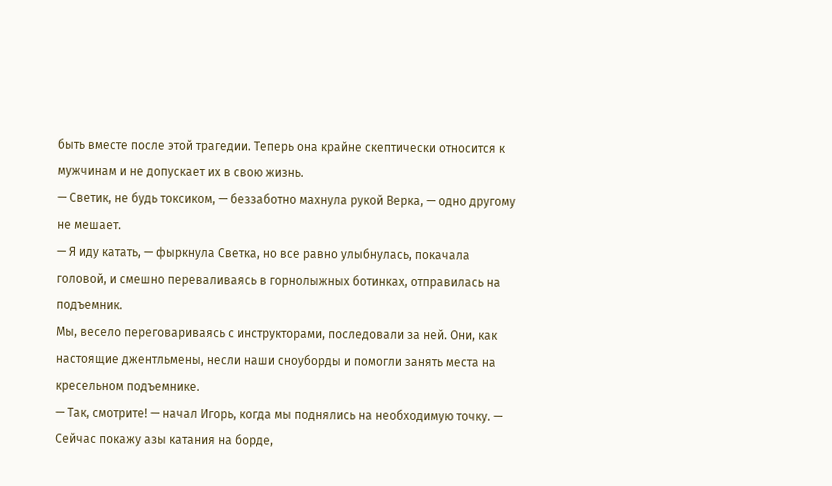быть вместе после этой трагедии. Теперь она крайне скептически относится к мужчинам и не допускает их в свою жизнь.
— Светик, не будь токсиком, — беззаботно махнула рукой Верка, — одно другому не мешает.
— Я иду катать, — фыркнула Светка, но все равно улыбнулась, покачала головой, и смешно переваливаясь в горнолыжных ботинках, отправилась на подъемник.
Мы, весело переговариваясь с инструкторами, последовали за ней. Они, как настоящие джентльмены, несли наши сноуборды и помогли занять места на кресельном подъемнике.
— Так, смотрите! — начал Игорь, когда мы поднялись на необходимую точку. — Сейчас покажу азы катания на борде,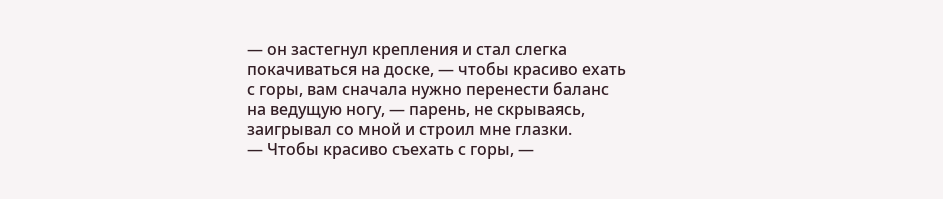— он застегнул крепления и стал слегка покачиваться на доске, — чтобы красиво ехать с горы, вам сначала нужно перенести баланс на ведущую ногу, — парень, не скрываясь, заигрывал со мной и строил мне глазки.
— Чтобы красиво съехать с горы, —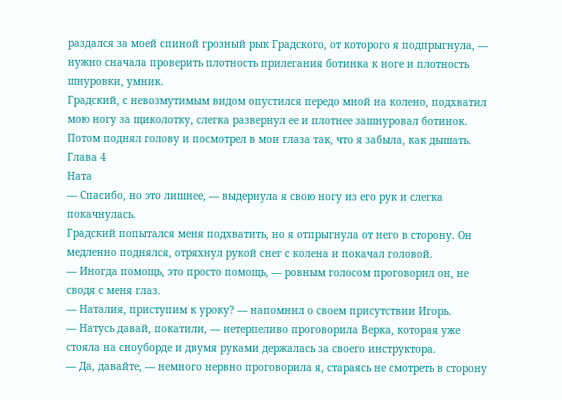раздался за моей спиной грозный рык Градского, от которого я подпрыгнула, — нужно сначала проверить плотность прилегания ботинка к ноге и плотность шнуровки, умник.
Градский, с невозмутимым видом опустился передо мной на колено, подхватил мою ногу за щиколотку, слегка развернул ее и плотнее зашнуровал ботинок. Потом поднял голову и посмотрел в мои глаза так, что я забыла, как дышать.
Глава 4
Ната
— Спасибо, но это лишнее, — выдернула я свою ногу из его рук и слегка покачнулась.
Градский попытался меня подхватить, но я отпрыгнула от него в сторону. Он медленно поднялся, отряхнул рукой снег с колена и покачал головой.
— Иногда помощь, это просто помощь, — ровным голосом проговорил он, не сводя с меня глаз.
— Наталия, приступим к уроку? — напомнил о своем присутствии Игорь.
— Натусь давай, покатили, — нетерпеливо проговорила Верка, которая уже стояла на сноуборде и двумя руками держалась за своего инструктора.
— Да, давайте, — немного нервно проговорила я, стараясь не смотреть в сторону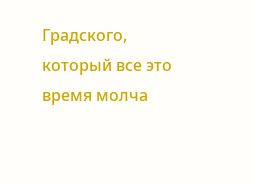Градского, который все это время молча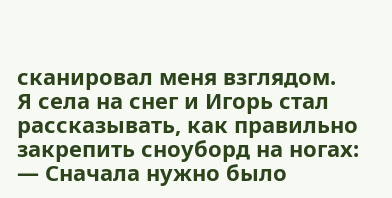сканировал меня взглядом.
Я села на снег и Игорь стал рассказывать, как правильно закрепить сноуборд на ногах:
— Сначала нужно было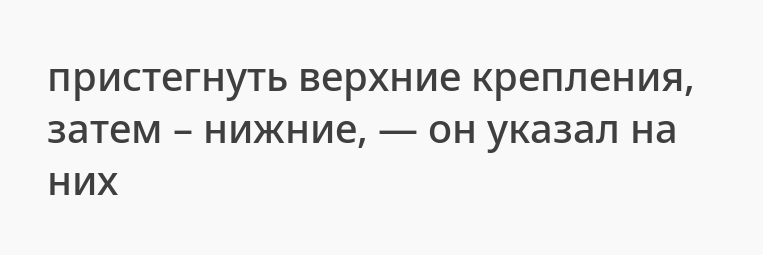пристегнуть верхние крепления, затем – нижние, — он указал на них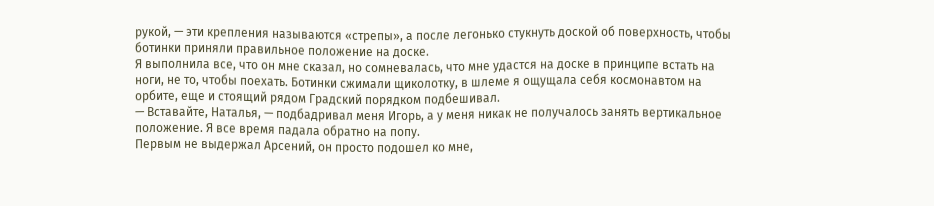рукой, — эти крепления называются «стрепы», а после легонько стукнуть доской об поверхность, чтобы ботинки приняли правильное положение на доске.
Я выполнила все, что он мне сказал, но сомневалась, что мне удастся на доске в принципе встать на ноги, не то, чтобы поехать. Ботинки сжимали щиколотку, в шлеме я ощущала себя космонавтом на орбите, еще и стоящий рядом Градский порядком подбешивал.
— Вставайте, Наталья, — подбадривал меня Игорь, а у меня никак не получалось занять вертикальное положение. Я все время падала обратно на попу.
Первым не выдержал Арсений, он просто подошел ко мне,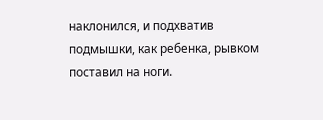наклонился, и подхватив подмышки, как ребенка, рывком поставил на ноги.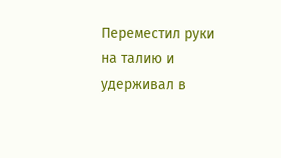Переместил руки на талию и удерживал в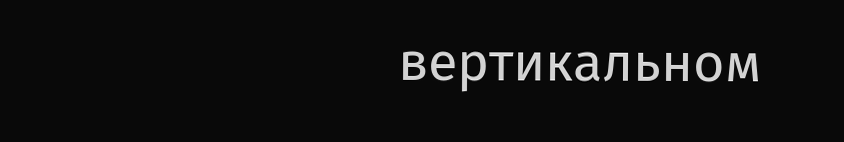вертикальном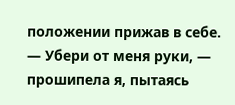положении прижав в себе.
— Убери от меня руки, — прошипела я, пытаясь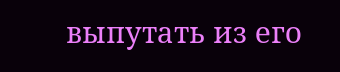выпутать из его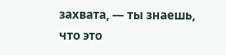захвата, — ты знаешь, что это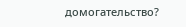домогательство?